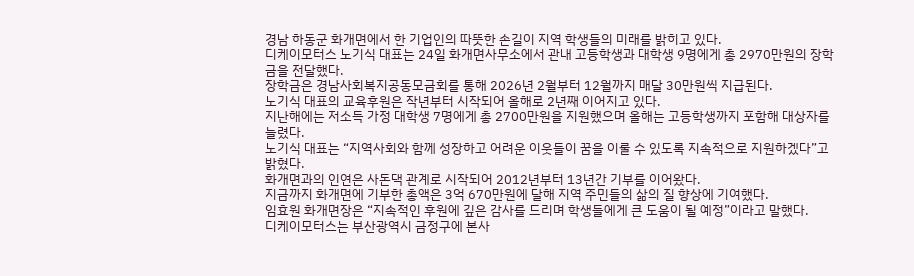경남 하동군 화개면에서 한 기업인의 따뜻한 손길이 지역 학생들의 미래를 밝히고 있다.
디케이모터스 노기식 대표는 24일 화개면사무소에서 관내 고등학생과 대학생 9명에게 총 2970만원의 장학금을 전달했다.
장학금은 경남사회복지공동모금회를 통해 2026년 2월부터 12월까지 매달 30만원씩 지급된다.
노기식 대표의 교육후원은 작년부터 시작되어 올해로 2년째 이어지고 있다.
지난해에는 저소득 가정 대학생 7명에게 총 2700만원을 지원했으며 올해는 고등학생까지 포함해 대상자를 늘렸다.
노기식 대표는 “지역사회와 함께 성장하고 어려운 이웃들이 꿈을 이룰 수 있도록 지속적으로 지원하겠다”고 밝혔다.
화개면과의 인연은 사돈댁 관계로 시작되어 2012년부터 13년간 기부를 이어왔다.
지금까지 화개면에 기부한 총액은 3억 670만원에 달해 지역 주민들의 삶의 질 향상에 기여했다.
임효원 화개면장은 “지속적인 후원에 깊은 감사를 드리며 학생들에게 큰 도움이 될 예정”이라고 말했다.
디케이모터스는 부산광역시 금정구에 본사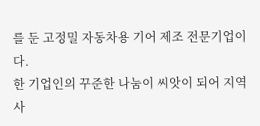를 둔 고정밀 자동차용 기어 제조 전문기업이다.
한 기업인의 꾸준한 나눔이 씨앗이 되어 지역사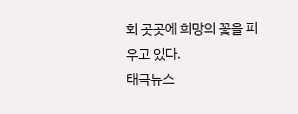회 곳곳에 희망의 꽃을 피우고 있다.
태극뉴스